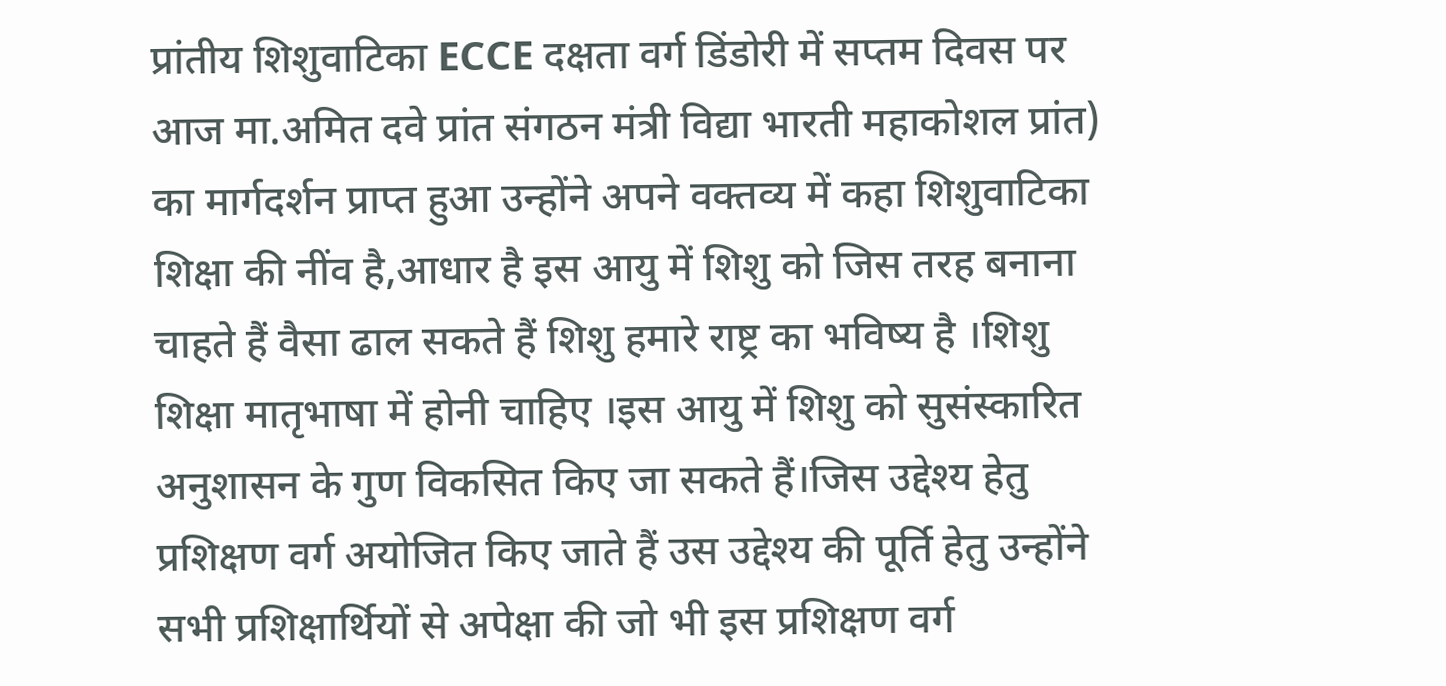प्रांतीय शिशुवाटिका ECCE दक्षता वर्ग डिंडोरी में सप्तम दिवस पर आज मा.अमित दवे प्रांत संगठन मंत्री विद्या भारती महाकोशल प्रांत) का मार्गदर्शन प्राप्त हुआ उन्होंने अपने वक्तव्य में कहा शिशुवाटिका शिक्षा की नींव है,आधार है इस आयु में शिशु को जिस तरह बनाना चाहते हैं वैसा ढाल सकते हैं शिशु हमारे राष्ट्र का भविष्य है ।शिशु शिक्षा मातृभाषा में होनी चाहिए ।इस आयु में शिशु को सुसंस्कारित अनुशासन के गुण विकसित किए जा सकते हैं।जिस उद्देश्य हेतु प्रशिक्षण वर्ग अयोजित किए जाते हैं उस उद्देश्य की पूर्ति हेतु उन्होंने सभी प्रशिक्षार्थियों से अपेक्षा की जो भी इस प्रशिक्षण वर्ग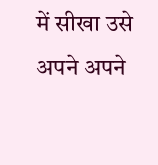में सीखा उसे अपने अपने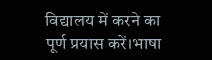विद्यालय में करने का पूर्ण प्रयास करें।भाषा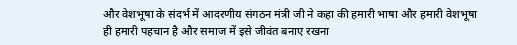और वेशभूषा के संदर्भ में आदरणीय संगठन मंत्री जी ने कहा की हमारी भाषा और हमारी वेशभूषा ही हमारी पहचान है और समाज में इसे जीवंत बनाए रखना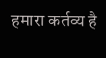हमारा कर्तव्य है